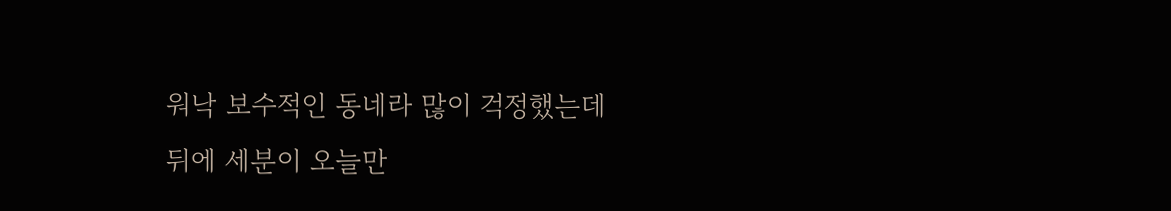워낙 보수적인 동네라 많이 걱정했는데
뒤에 세분이 오늘만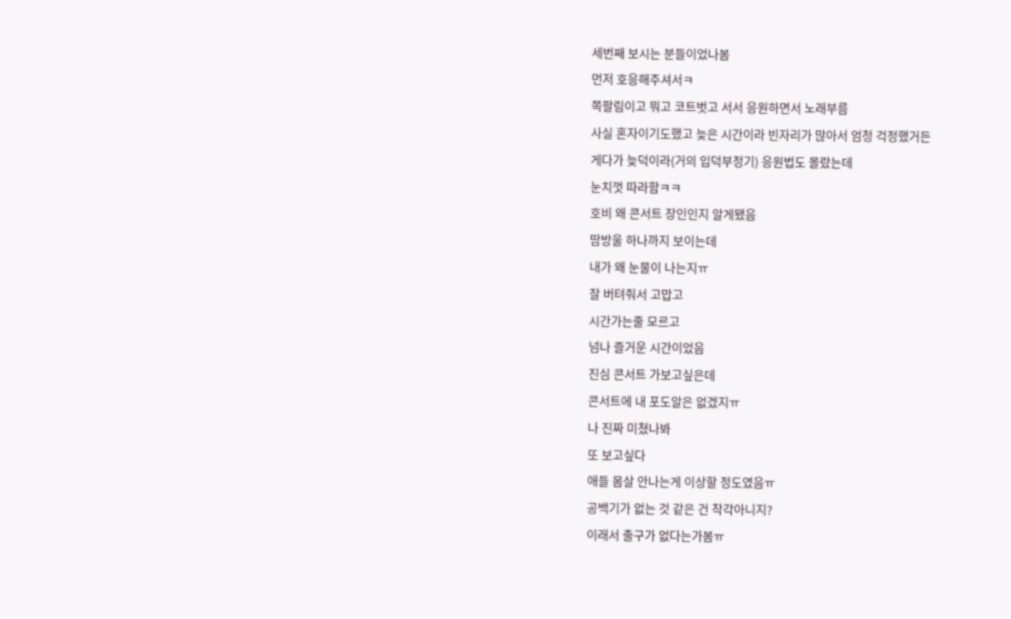세번째 보시는 분들이었나봄
먼저 호응해주셔서ㅋ
쪽팔림이고 뭐고 코트벗고 서서 응원하면서 노래부름
사실 혼자이기도했고 늦은 시간이라 빈자리가 많아서 엄청 걱정했거든
게다가 늦덕이라(거의 입덕부정기) 응원법도 몰랐는데
눈치껏 따라함ㅋㅋ
호비 왜 콘서트 장인인지 알게됐음
땀방울 하나까지 보이는데
내가 왜 눈물이 나는지ㅠ
잘 버텨줘서 고맙고
시간가는줄 모르고
넘나 즐거운 시간이었음
진심 콘서트 가보고싶은데
콘서트에 내 포도알은 없겠지ㅠ
나 진짜 미쳤나봐
또 보고싶다
애들 몸살 안나는게 이상할 정도였음ㅠ
공백기가 없는 것 같은 건 착각아니지?
이래서 출구가 없다는가봄ㅠ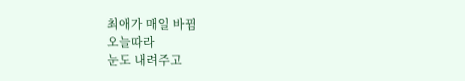최애가 매일 바뀜
오늘따라
눈도 내려주고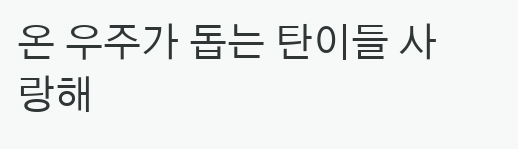온 우주가 돕는 탄이들 사랑해